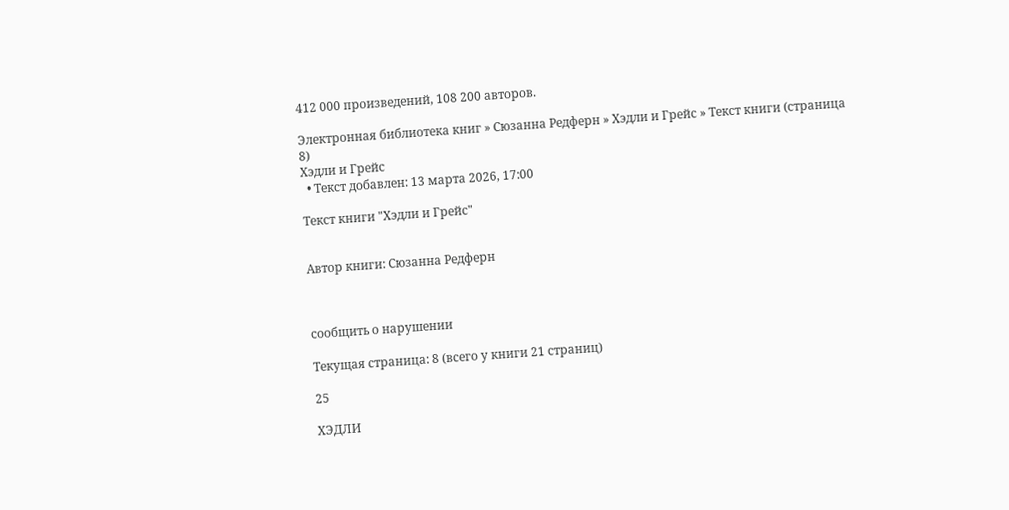412 000 произведений, 108 200 авторов.

Электронная библиотека книг » Сюзанна Редферн » Хэдли и Грейс » Текст книги (страница 8)
Хэдли и Грейс
  • Текст добавлен: 13 марта 2026, 17:00

Текст книги "Хэдли и Грейс"


Автор книги: Сюзанна Редферн



сообщить о нарушении

Текущая страница: 8 (всего у книги 21 страниц)

25

ХЭДЛИ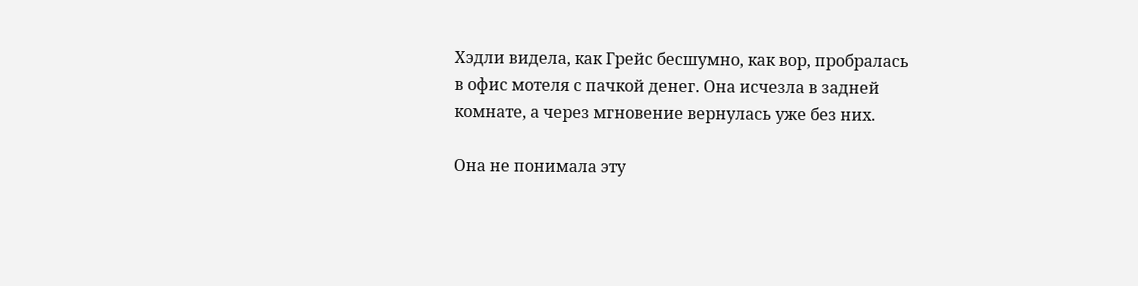Хэдли видела, как Грейс бесшумно, как вор, пробралась в офис мотеля с пачкой денег. Она исчезла в задней комнате, а через мгновение вернулась уже без них.

Она не понимала эту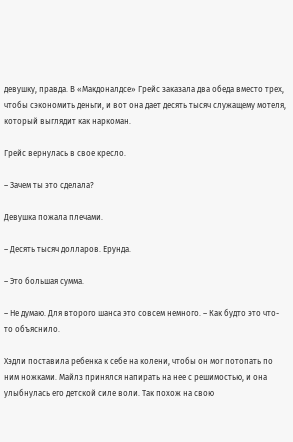девушку, правда. В «Макдоналдсе» Грейс заказала два обеда вместо трех, чтобы сэкономить деньги, и вот она дает десять тысяч служащему мотеля, который выглядит как наркоман.

Грейс вернулась в свое кресло.

– Зачем ты это сделала?

Девушка пожала плечами.

– Десять тысяч долларов. Ерунда.

– Это большая сумма.

– Не думаю. Для второго шанса это совсем немного. – Как будто это что-то объяснило.

Хэдли поставила ребенка к себе на колени, чтобы он мог потопать по ним ножками. Майлз принялся напирать на нее с решимостью, и она улыбнулась его детской силе воли. Так похож на свою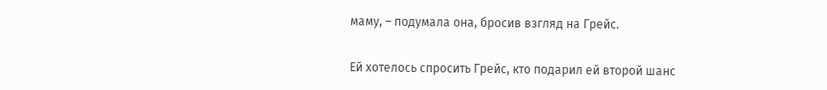маму, – подумала она, бросив взгляд на Грейс.

Ей хотелось спросить Грейс, кто подарил ей второй шанс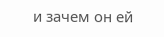и зачем он ей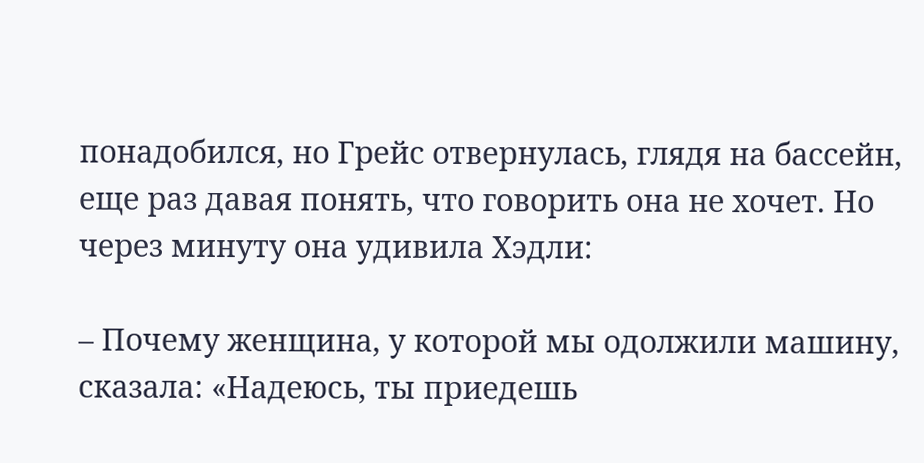понадобился, но Грейс отвернулась, глядя на бассейн, еще раз давая понять, что говорить она не хочет. Но через минуту она удивила Хэдли:

– Почему женщина, у которой мы одолжили машину, сказала: «Надеюсь, ты приедешь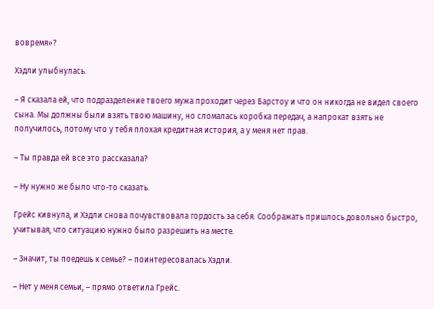вовремя»?

Хэдли улыбнулась.

– Я сказала ей, что подразделение твоего мужа проходит через Барстоу и что он никогда не видел своего сына. Мы должны были взять твою машину, но сломалась коробка передач, а напрокат взять не получилось, потому что у тебя плохая кредитная история, а у меня нет прав.

– Ты правда ей все это рассказала?

– Ну нужно же было что-то сказать.

Грейс кивнула, и Хэдли снова почувствовала гордость за себя. Соображать пришлось довольно быстро, учитывая, что ситуацию нужно было разрешить на месте.

– Значит, ты поедешь к семье? – поинтересовалась Хэдли.

– Нет у меня семьи, – прямо ответила Грейс.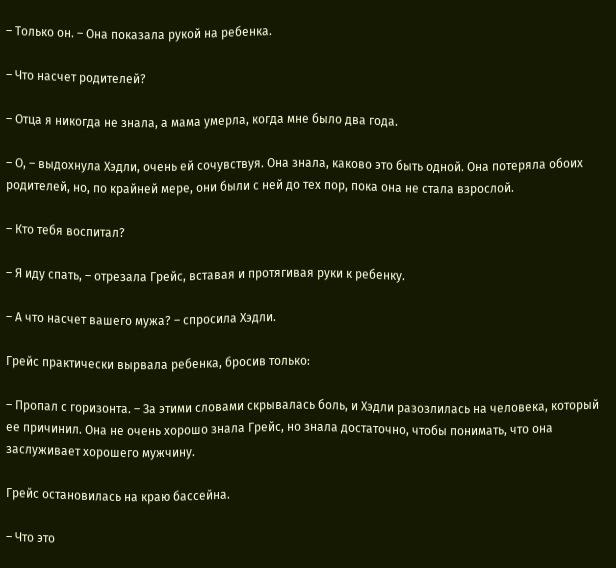– Только он. – Она показала рукой на ребенка.

– Что насчет родителей?

– Отца я никогда не знала, а мама умерла, когда мне было два года.

– О, – выдохнула Хэдли, очень ей сочувствуя. Она знала, каково это быть одной. Она потеряла обоих родителей, но, по крайней мере, они были с ней до тех пор, пока она не стала взрослой.

– Кто тебя воспитал?

– Я иду спать, – отрезала Грейс, вставая и протягивая руки к ребенку.

– А что насчет вашего мужа? – спросила Хэдли.

Грейс практически вырвала ребенка, бросив только:

– Пропал с горизонта. – За этими словами скрывалась боль, и Хэдли разозлилась на человека, который ее причинил. Она не очень хорошо знала Грейс, но знала достаточно, чтобы понимать, что она заслуживает хорошего мужчину.

Грейс остановилась на краю бассейна.

– Что это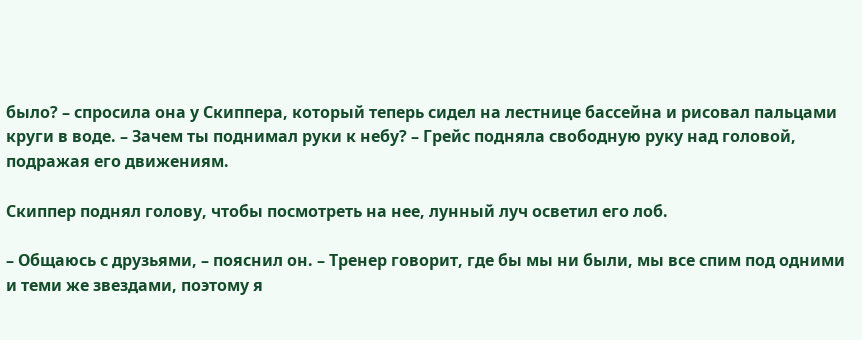было? – спросила она у Скиппера, который теперь сидел на лестнице бассейна и рисовал пальцами круги в воде. – Зачем ты поднимал руки к небу? – Грейс подняла свободную руку над головой, подражая его движениям.

Скиппер поднял голову, чтобы посмотреть на нее, лунный луч осветил его лоб.

– Общаюсь с друзьями, – пояснил он. – Тренер говорит, где бы мы ни были, мы все спим под одними и теми же звездами, поэтому я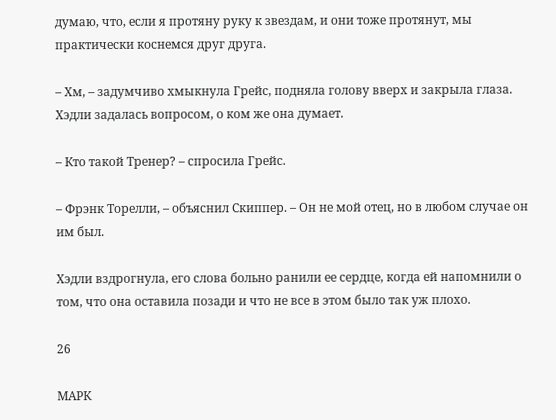думаю, что, если я протяну руку к звездам, и они тоже протянут, мы практически коснемся друг друга.

– Хм, – задумчиво хмыкнула Грейс, подняла голову вверх и закрыла глаза. Хэдли задалась вопросом, о ком же она думает.

– Кто такой Тренер? – спросила Грейс.

– Фрэнк Торелли, – объяснил Скиппер. – Он не мой отец, но в любом случае он им был.

Хэдли вздрогнула, его слова больно ранили ее сердце, когда ей напомнили о том, что она оставила позади и что не все в этом было так уж плохо.

26

МАРК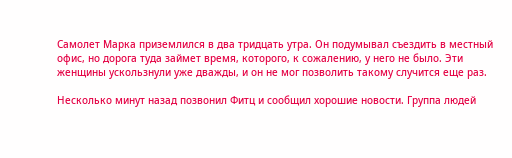Самолет Марка приземлился в два тридцать утра. Он подумывал съездить в местный офис, но дорога туда займет время, которого, к сожалению, у него не было. Эти женщины ускользнули уже дважды, и он не мог позволить такому случится еще раз.

Несколько минут назад позвонил Фитц и сообщил хорошие новости. Группа людей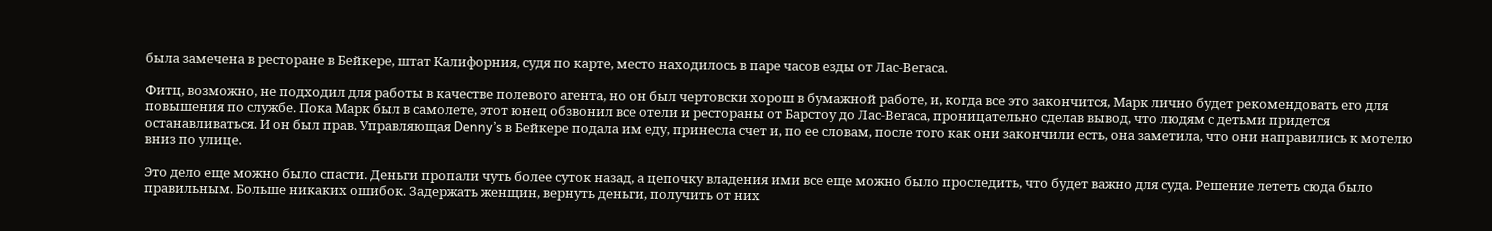была замечена в ресторане в Бейкере, штат Калифорния, судя по карте, место находилось в паре часов езды от Лас-Вегаса.

Фитц, возможно, не подходил для работы в качестве полевого агента, но он был чертовски хорош в бумажной работе, и, когда все это закончится, Марк лично будет рекомендовать его для повышения по службе. Пока Марк был в самолете, этот юнец обзвонил все отели и рестораны от Барстоу до Лас-Вегаса, проницательно сделав вывод, что людям с детьми придется останавливаться. И он был прав. Управляющая Denny’s в Бейкере подала им еду, принесла счет и, по ее словам, после того как они закончили есть, она заметила, что они направились к мотелю вниз по улице.

Это дело еще можно было спасти. Деньги пропали чуть более суток назад, а цепочку владения ими все еще можно было проследить, что будет важно для суда. Решение лететь сюда было правильным. Больше никаких ошибок. Задержать женщин, вернуть деньги, получить от них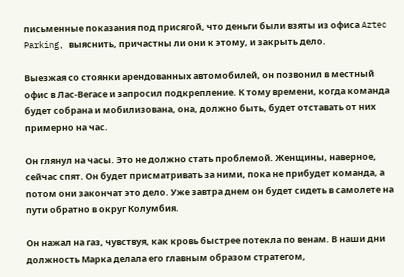письменные показания под присягой, что деньги были взяты из офиса Aztec Parking, выяснить, причастны ли они к этому, и закрыть дело.

Выезжая со стоянки арендованных автомобилей, он позвонил в местный офис в Лас-Вегасе и запросил подкрепление. К тому времени, когда команда будет собрана и мобилизована, она, должно быть, будет отставать от них примерно на час.

Он глянул на часы. Это не должно стать проблемой. Женщины, наверное, сейчас спят. Он будет присматривать за ними, пока не прибудет команда, а потом они закончат это дело. Уже завтра днем он будет сидеть в самолете на пути обратно в округ Колумбия.

Он нажал на газ, чувствуя, как кровь быстрее потекла по венам. В наши дни должность Марка делала его главным образом стратегом,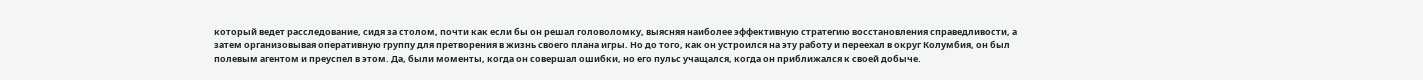который ведет расследование, сидя за столом, почти как если бы он решал головоломку, выясняя наиболее эффективную стратегию восстановления справедливости, а затем организовывая оперативную группу для претворения в жизнь своего плана игры. Но до того, как он устроился на эту работу и переехал в округ Колумбия, он был полевым агентом и преуспел в этом. Да, были моменты, когда он совершал ошибки, но его пульс учащался, когда он приближался к своей добыче.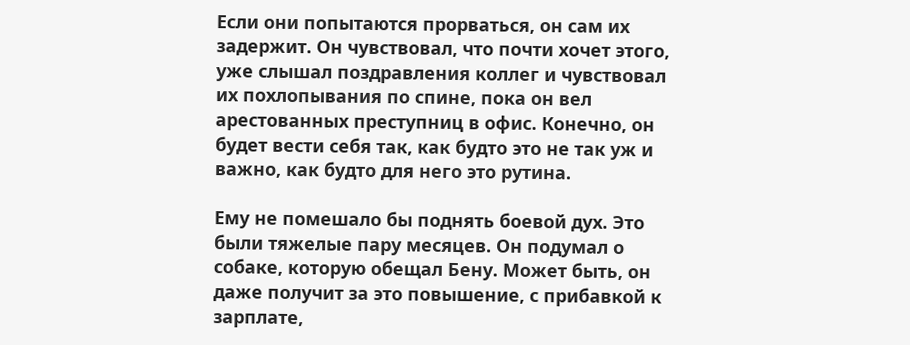Если они попытаются прорваться, он сам их задержит. Он чувствовал, что почти хочет этого, уже слышал поздравления коллег и чувствовал их похлопывания по спине, пока он вел арестованных преступниц в офис. Конечно, он будет вести себя так, как будто это не так уж и важно, как будто для него это рутина.

Ему не помешало бы поднять боевой дух. Это были тяжелые пару месяцев. Он подумал о собаке, которую обещал Бену. Может быть, он даже получит за это повышение, с прибавкой к зарплате,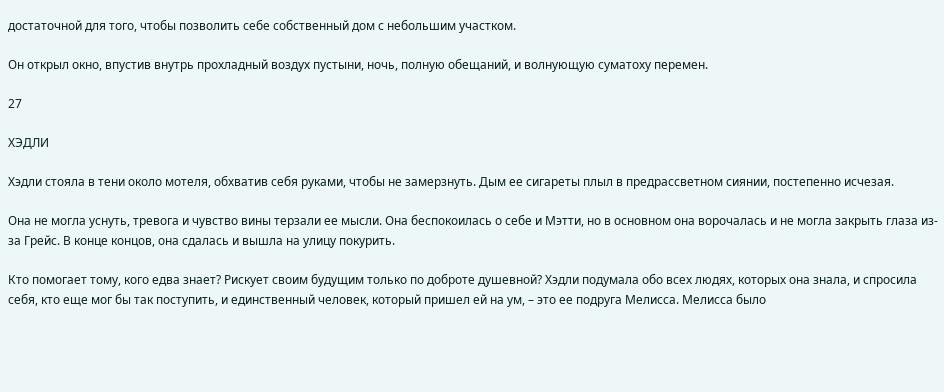достаточной для того, чтобы позволить себе собственный дом с небольшим участком.

Он открыл окно, впустив внутрь прохладный воздух пустыни, ночь, полную обещаний, и волнующую суматоху перемен.

27

ХЭДЛИ

Хэдли стояла в тени около мотеля, обхватив себя руками, чтобы не замерзнуть. Дым ее сигареты плыл в предрассветном сиянии, постепенно исчезая.

Она не могла уснуть, тревога и чувство вины терзали ее мысли. Она беспокоилась о себе и Мэтти, но в основном она ворочалась и не могла закрыть глаза из-за Грейс. В конце концов, она сдалась и вышла на улицу покурить.

Кто помогает тому, кого едва знает? Рискует своим будущим только по доброте душевной? Хэдли подумала обо всех людях, которых она знала, и спросила себя, кто еще мог бы так поступить, и единственный человек, который пришел ей на ум, – это ее подруга Мелисса. Мелисса было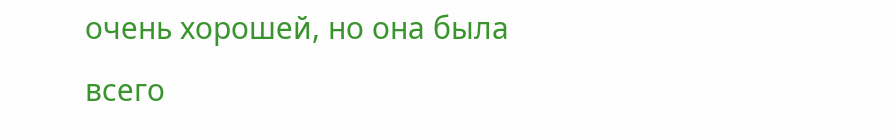очень хорошей, но она была всего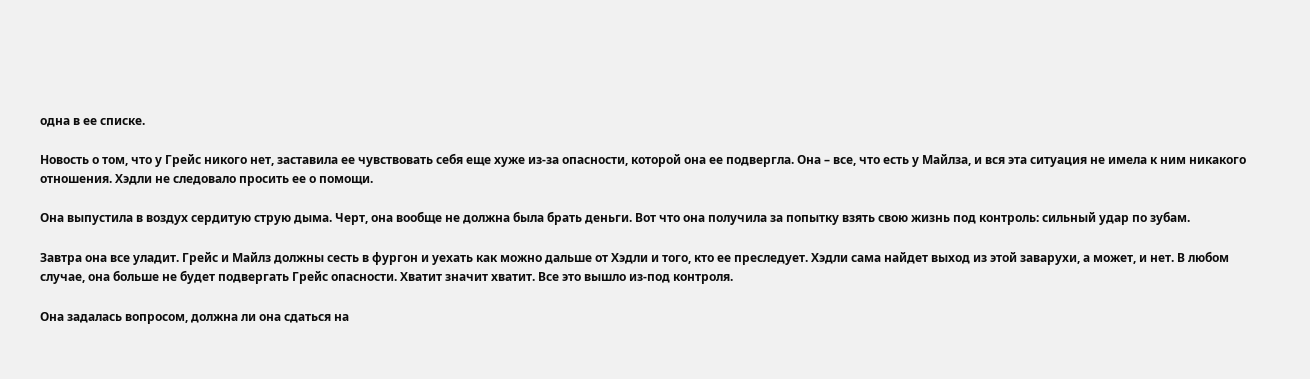одна в ее списке.

Новость о том, что у Грейс никого нет, заставила ее чувствовать себя еще хуже из-за опасности, которой она ее подвергла. Она – все, что есть у Майлза, и вся эта ситуация не имела к ним никакого отношения. Хэдли не следовало просить ее о помощи.

Она выпустила в воздух сердитую струю дыма. Черт, она вообще не должна была брать деньги. Вот что она получила за попытку взять свою жизнь под контроль: сильный удар по зубам.

Завтра она все уладит. Грейс и Майлз должны сесть в фургон и уехать как можно дальше от Хэдли и того, кто ее преследует. Хэдли сама найдет выход из этой заварухи, а может, и нет. В любом случае, она больше не будет подвергать Грейс опасности. Хватит значит хватит. Все это вышло из-под контроля.

Она задалась вопросом, должна ли она сдаться на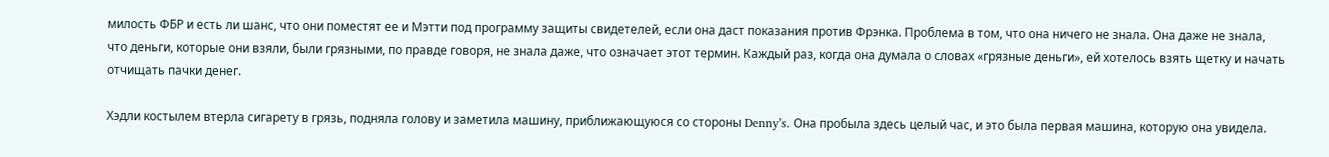милость ФБР и есть ли шанс, что они поместят ее и Мэтти под программу защиты свидетелей, если она даст показания против Фрэнка. Проблема в том, что она ничего не знала. Она даже не знала, что деньги, которые они взяли, были грязными, по правде говоря, не знала даже, что означает этот термин. Каждый раз, когда она думала о словах «грязные деньги», ей хотелось взять щетку и начать отчищать пачки денег.

Хэдли костылем втерла сигарету в грязь, подняла голову и заметила машину, приближающуюся со стороны Denny’s. Она пробыла здесь целый час, и это была первая машина, которую она увидела.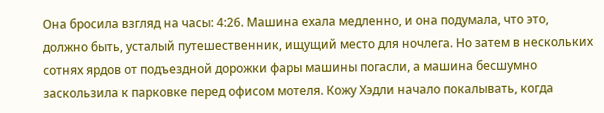Она бросила взгляд на часы: 4:26. Машина ехала медленно, и она подумала, что это, должно быть, усталый путешественник, ищущий место для ночлега. Но затем в нескольких сотнях ярдов от подъездной дорожки фары машины погасли, а машина бесшумно заскользила к парковке перед офисом мотеля. Кожу Хэдли начало покалывать, когда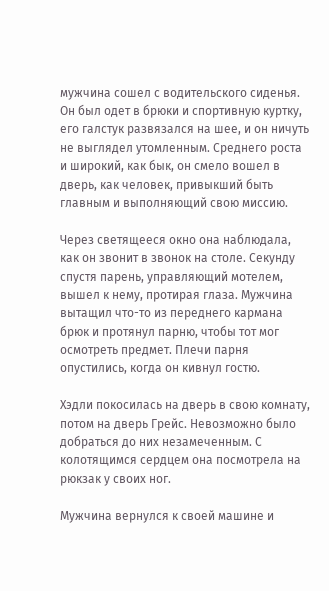мужчина сошел с водительского сиденья. Он был одет в брюки и спортивную куртку, его галстук развязался на шее, и он ничуть не выглядел утомленным. Среднего роста и широкий, как бык, он смело вошел в дверь, как человек, привыкший быть главным и выполняющий свою миссию.

Через светящееся окно она наблюдала, как он звонит в звонок на столе. Секунду спустя парень, управляющий мотелем, вышел к нему, протирая глаза. Мужчина вытащил что-то из переднего кармана брюк и протянул парню, чтобы тот мог осмотреть предмет. Плечи парня опустились, когда он кивнул гостю.

Хэдли покосилась на дверь в свою комнату, потом на дверь Грейс. Невозможно было добраться до них незамеченным. С колотящимся сердцем она посмотрела на рюкзак у своих ног.

Мужчина вернулся к своей машине и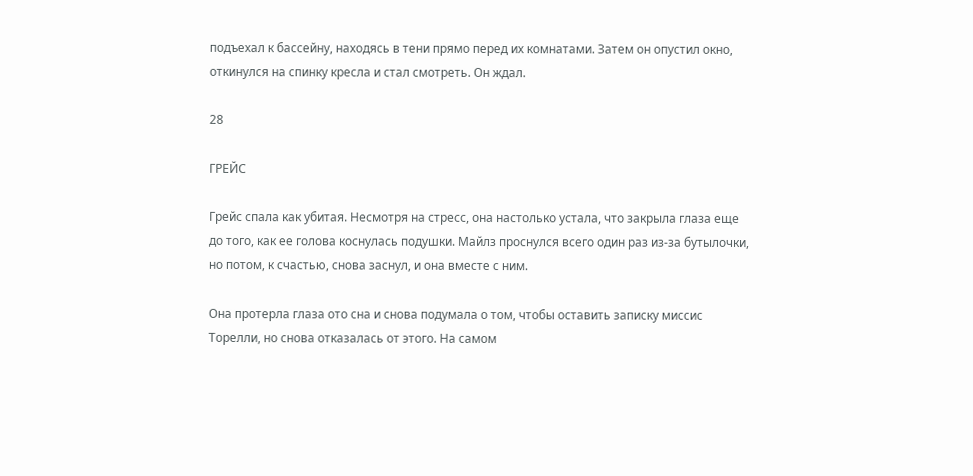подъехал к бассейну, находясь в тени прямо перед их комнатами. Затем он опустил окно, откинулся на спинку кресла и стал смотреть. Он ждал.

28

ГРЕЙС

Грейс спала как убитая. Несмотря на стресс, она настолько устала, что закрыла глаза еще до того, как ее голова коснулась подушки. Майлз проснулся всего один раз из-за бутылочки, но потом, к счастью, снова заснул, и она вместе с ним.

Она протерла глаза ото сна и снова подумала о том, чтобы оставить записку миссис Торелли, но снова отказалась от этого. На самом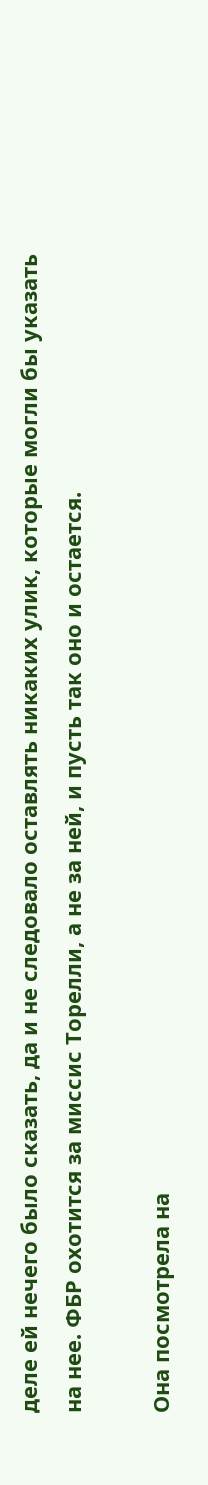деле ей нечего было сказать, да и не следовало оставлять никаких улик, которые могли бы указать на нее. ФБР охотится за миссис Торелли, а не за ней, и пусть так оно и остается.

Она посмотрела на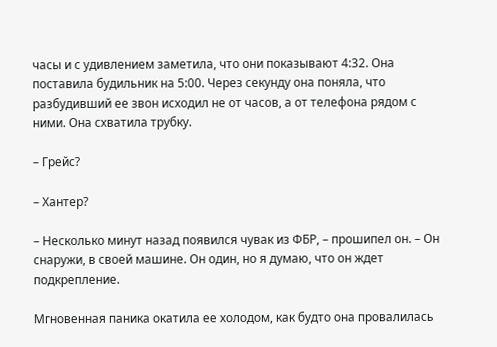часы и с удивлением заметила, что они показывают 4:32. Она поставила будильник на 5:00. Через секунду она поняла, что разбудивший ее звон исходил не от часов, а от телефона рядом с ними. Она схватила трубку.

– Грейс?

– Хантер?

– Несколько минут назад появился чувак из ФБР, – прошипел он. – Он снаружи, в своей машине. Он один, но я думаю, что он ждет подкрепление.

Мгновенная паника окатила ее холодом, как будто она провалилась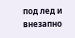под лед и внезапно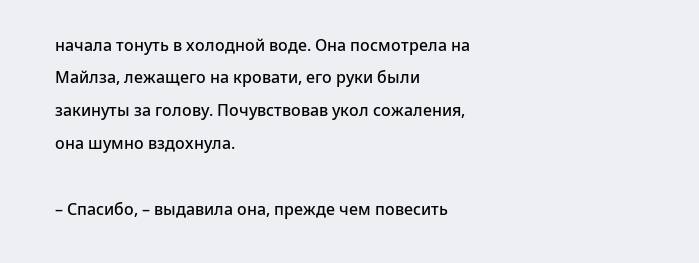начала тонуть в холодной воде. Она посмотрела на Майлза, лежащего на кровати, его руки были закинуты за голову. Почувствовав укол сожаления, она шумно вздохнула.

– Спасибо, – выдавила она, прежде чем повесить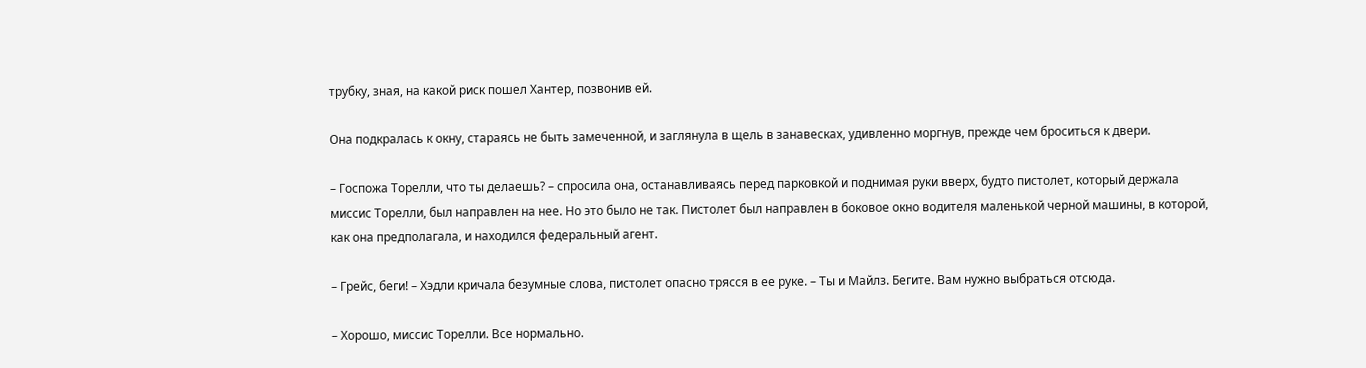трубку, зная, на какой риск пошел Хантер, позвонив ей.

Она подкралась к окну, стараясь не быть замеченной, и заглянула в щель в занавесках, удивленно моргнув, прежде чем броситься к двери.

– Госпожа Торелли, что ты делаешь? – спросила она, останавливаясь перед парковкой и поднимая руки вверх, будто пистолет, который держала миссис Торелли, был направлен на нее. Но это было не так. Пистолет был направлен в боковое окно водителя маленькой черной машины, в которой, как она предполагала, и находился федеральный агент.

– Грейс, беги! – Хэдли кричала безумные слова, пистолет опасно трясся в ее руке. – Ты и Майлз. Бегите. Вам нужно выбраться отсюда.

– Хорошо, миссис Торелли. Все нормально.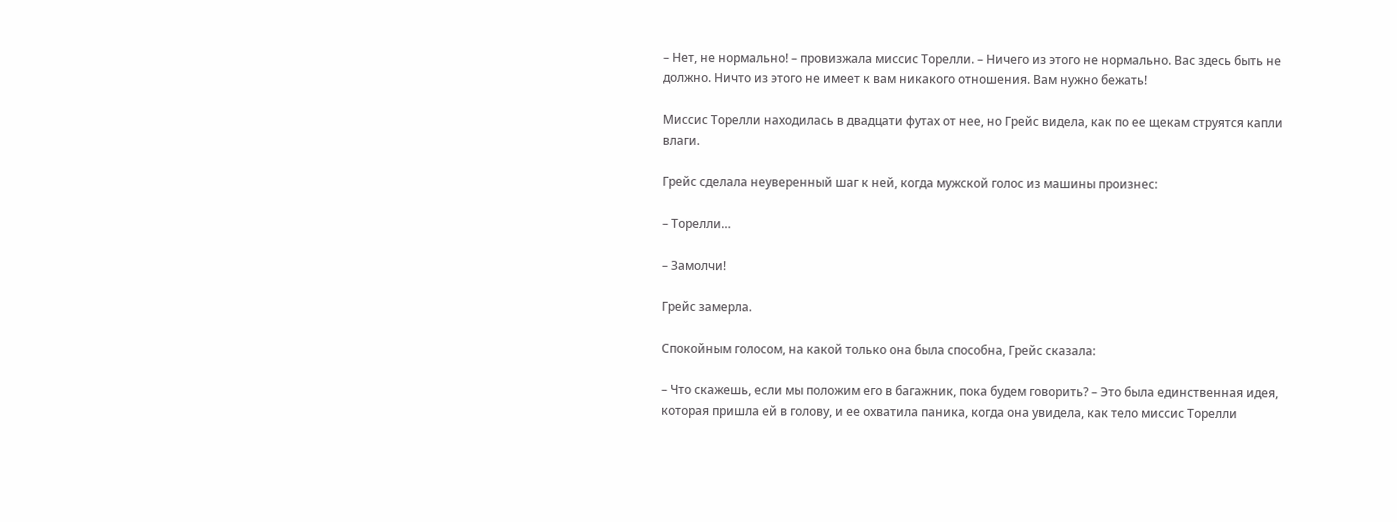– Нет, не нормально! – провизжала миссис Торелли. – Ничего из этого не нормально. Вас здесь быть не должно. Ничто из этого не имеет к вам никакого отношения. Вам нужно бежать!

Миссис Торелли находилась в двадцати футах от нее, но Грейс видела, как по ее щекам струятся капли влаги.

Грейс сделала неуверенный шаг к ней, когда мужской голос из машины произнес:

– Торелли…

– Замолчи!

Грейс замерла.

Спокойным голосом, на какой только она была способна, Грейс сказала:

– Что скажешь, если мы положим его в багажник, пока будем говорить? – Это была единственная идея, которая пришла ей в голову, и ее охватила паника, когда она увидела, как тело миссис Торелли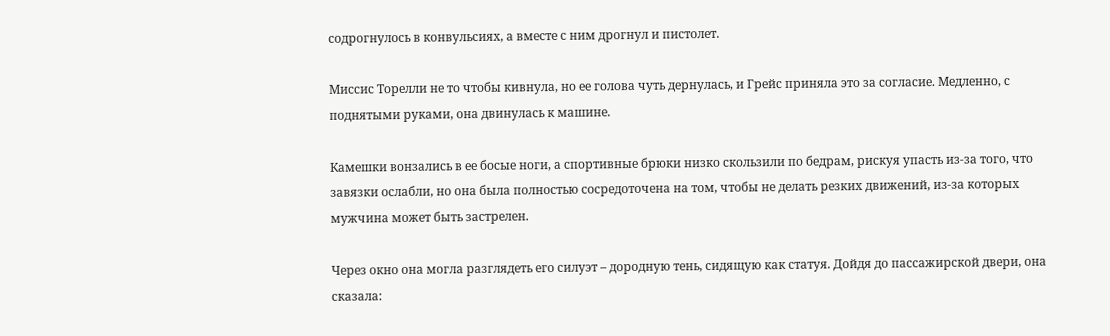содрогнулось в конвульсиях, а вместе с ним дрогнул и пистолет.

Миссис Торелли не то чтобы кивнула, но ее голова чуть дернулась, и Грейс приняла это за согласие. Медленно, с поднятыми руками, она двинулась к машине.

Камешки вонзались в ее босые ноги, а спортивные брюки низко скользили по бедрам, рискуя упасть из-за того, что завязки ослабли, но она была полностью сосредоточена на том, чтобы не делать резких движений, из-за которых мужчина может быть застрелен.

Через окно она могла разглядеть его силуэт – дородную тень, сидящую как статуя. Дойдя до пассажирской двери, она сказала: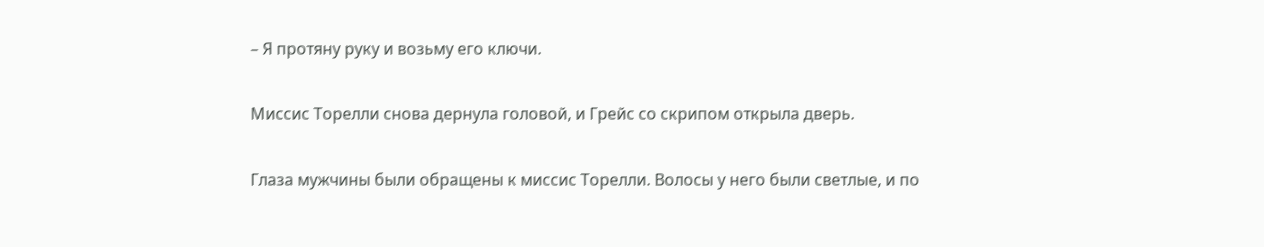– Я протяну руку и возьму его ключи.

Миссис Торелли снова дернула головой, и Грейс со скрипом открыла дверь.

Глаза мужчины были обращены к миссис Торелли. Волосы у него были светлые, и по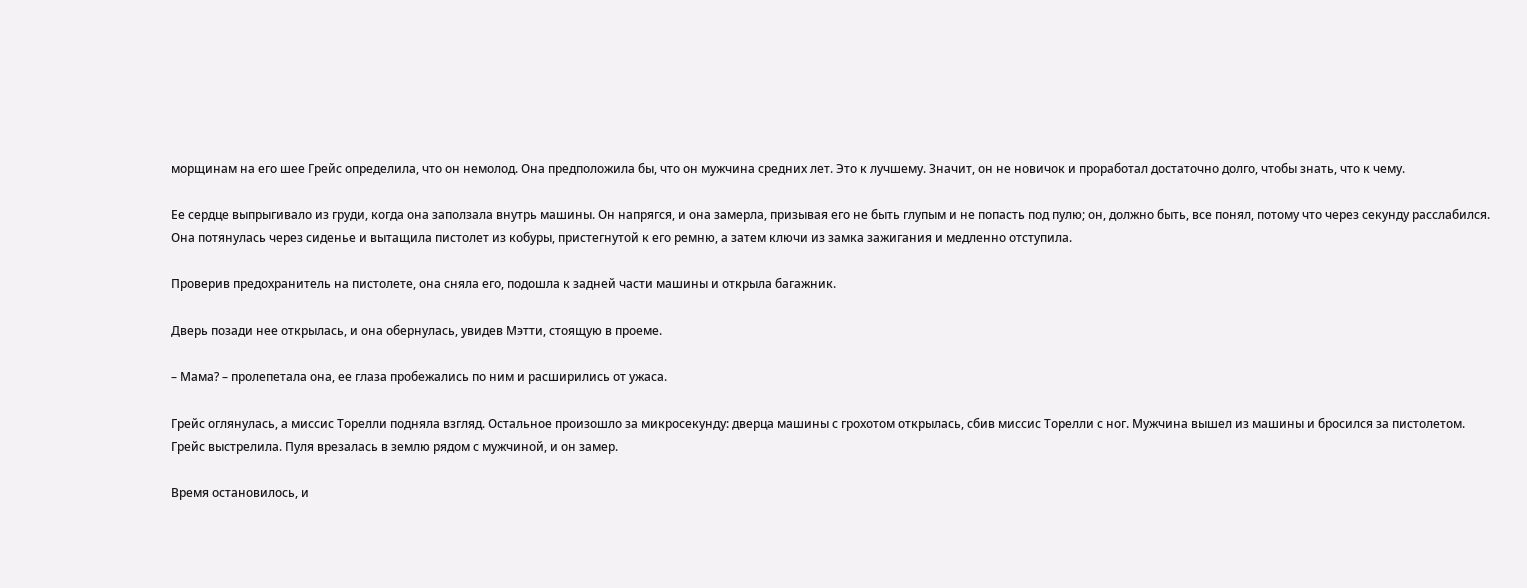морщинам на его шее Грейс определила, что он немолод. Она предположила бы, что он мужчина средних лет. Это к лучшему. Значит, он не новичок и проработал достаточно долго, чтобы знать, что к чему.

Ее сердце выпрыгивало из груди, когда она заползала внутрь машины. Он напрягся, и она замерла, призывая его не быть глупым и не попасть под пулю; он, должно быть, все понял, потому что через секунду расслабился. Она потянулась через сиденье и вытащила пистолет из кобуры, пристегнутой к его ремню, а затем ключи из замка зажигания и медленно отступила.

Проверив предохранитель на пистолете, она сняла его, подошла к задней части машины и открыла багажник.

Дверь позади нее открылась, и она обернулась, увидев Мэтти, стоящую в проеме.

– Мама? – пролепетала она, ее глаза пробежались по ним и расширились от ужаса.

Грейс оглянулась, а миссис Торелли подняла взгляд. Остальное произошло за микросекунду: дверца машины с грохотом открылась, сбив миссис Торелли с ног. Мужчина вышел из машины и бросился за пистолетом. Грейс выстрелила. Пуля врезалась в землю рядом с мужчиной, и он замер.

Время остановилось, и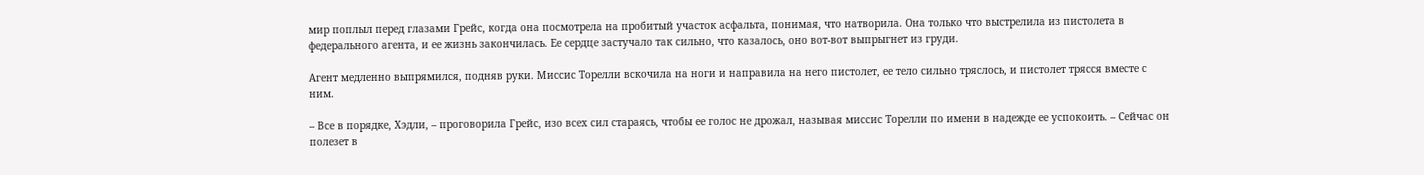мир поплыл перед глазами Грейс, когда она посмотрела на пробитый участок асфальта, понимая, что натворила. Она только что выстрелила из пистолета в федерального агента, и ее жизнь закончилась. Ее сердце застучало так сильно, что казалось, оно вот-вот выпрыгнет из груди.

Агент медленно выпрямился, подняв руки. Миссис Торелли вскочила на ноги и направила на него пистолет, ее тело сильно тряслось, и пистолет трясся вместе с ним.

– Все в порядке, Хэдли, – проговорила Грейс, изо всех сил стараясь, чтобы ее голос не дрожал, называя миссис Торелли по имени в надежде ее успокоить. – Сейчас он полезет в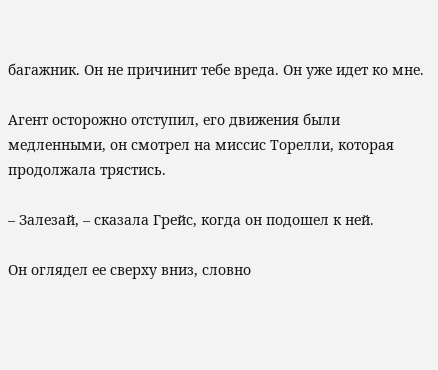багажник. Он не причинит тебе вреда. Он уже идет ко мне.

Агент осторожно отступил, его движения были медленными, он смотрел на миссис Торелли, которая продолжала трястись.

– Залезай, – сказала Грейс, когда он подошел к ней.

Он оглядел ее сверху вниз, словно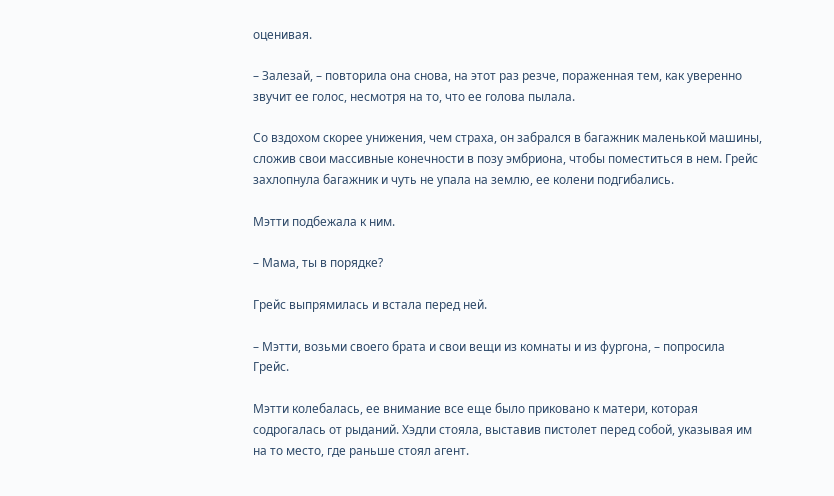оценивая.

– Залезай, – повторила она снова, на этот раз резче, пораженная тем, как уверенно звучит ее голос, несмотря на то, что ее голова пылала.

Со вздохом скорее унижения, чем страха, он забрался в багажник маленькой машины, сложив свои массивные конечности в позу эмбриона, чтобы поместиться в нем. Грейс захлопнула багажник и чуть не упала на землю, ее колени подгибались.

Мэтти подбежала к ним.

– Мама, ты в порядке?

Грейс выпрямилась и встала перед ней.

– Мэтти, возьми своего брата и свои вещи из комнаты и из фургона, – попросила Грейс.

Мэтти колебалась, ее внимание все еще было приковано к матери, которая содрогалась от рыданий. Хэдли стояла, выставив пистолет перед собой, указывая им на то место, где раньше стоял агент.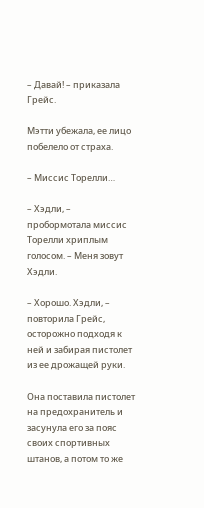– Давай! – приказала Грейс.

Мэтти убежала, ее лицо побелело от страха.

– Миссис Торелли…

– Хэдли, – пробормотала миссис Торелли хриплым голосом. – Меня зовут Хэдли.

– Хорошо. Хэдли, – повторила Грейс, осторожно подходя к ней и забирая пистолет из ее дрожащей руки.

Она поставила пистолет на предохранитель и засунула его за пояс своих спортивных штанов, а потом то же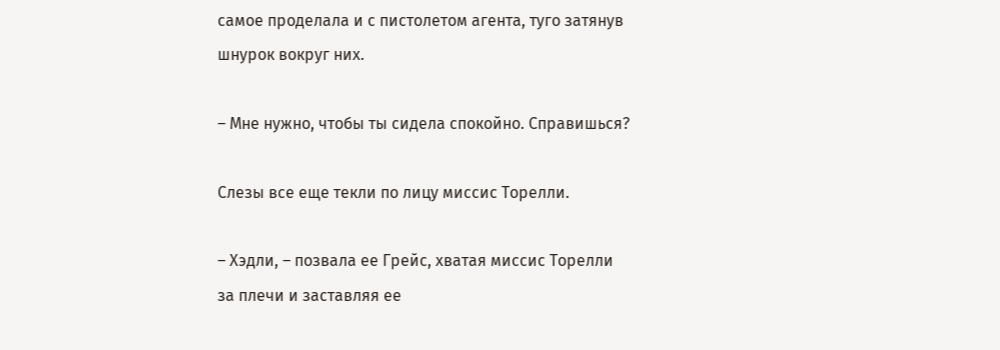самое проделала и с пистолетом агента, туго затянув шнурок вокруг них.

– Мне нужно, чтобы ты сидела спокойно. Справишься?

Слезы все еще текли по лицу миссис Торелли.

– Хэдли, – позвала ее Грейс, хватая миссис Торелли за плечи и заставляя ее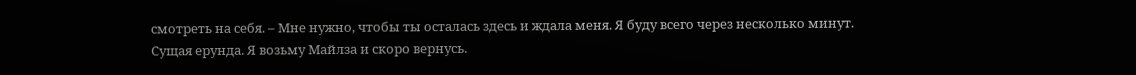смотреть на себя. – Мне нужно, чтобы ты осталась здесь и ждала меня. Я буду всего через несколько минут. Сущая ерунда. Я возьму Майлза и скоро вернусь.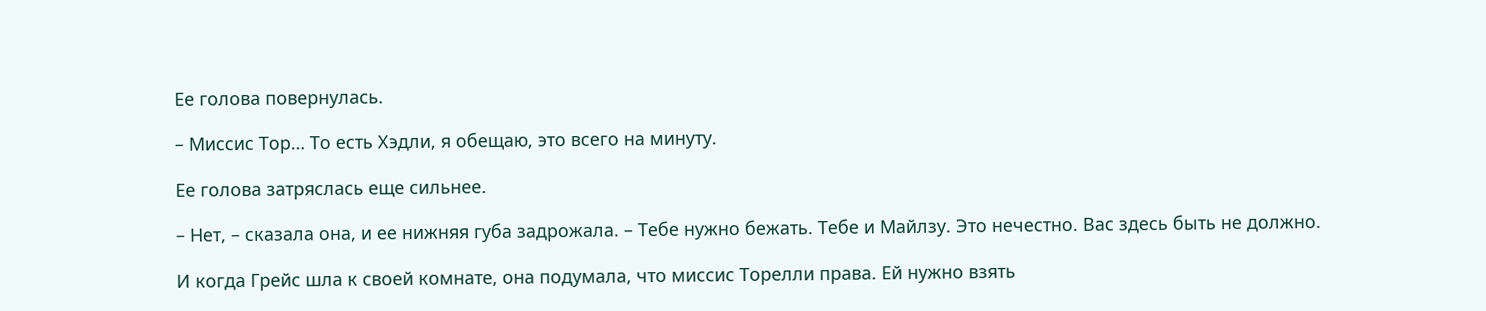Ее голова повернулась.

– Миссис Тор… То есть Хэдли, я обещаю, это всего на минуту.

Ее голова затряслась еще сильнее.

– Нет, – сказала она, и ее нижняя губа задрожала. – Тебе нужно бежать. Тебе и Майлзу. Это нечестно. Вас здесь быть не должно.

И когда Грейс шла к своей комнате, она подумала, что миссис Торелли права. Ей нужно взять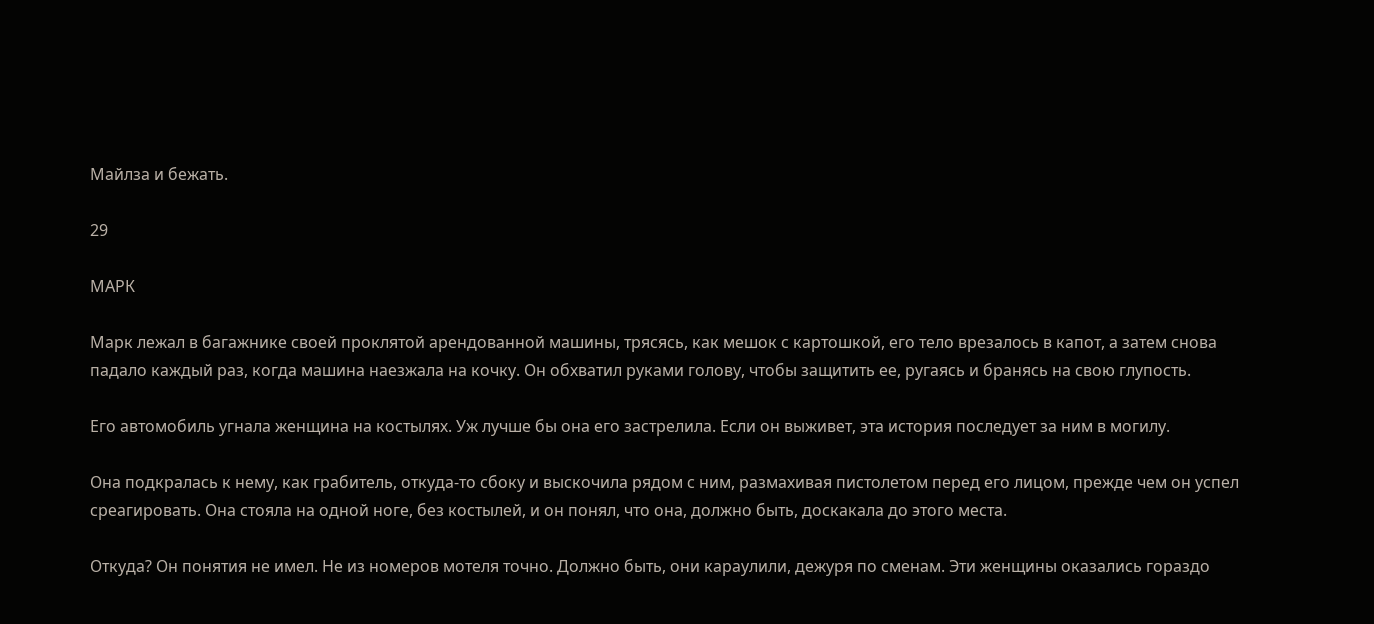Майлза и бежать.

29

МАРК

Марк лежал в багажнике своей проклятой арендованной машины, трясясь, как мешок с картошкой, его тело врезалось в капот, а затем снова падало каждый раз, когда машина наезжала на кочку. Он обхватил руками голову, чтобы защитить ее, ругаясь и бранясь на свою глупость.

Его автомобиль угнала женщина на костылях. Уж лучше бы она его застрелила. Если он выживет, эта история последует за ним в могилу.

Она подкралась к нему, как грабитель, откуда-то сбоку и выскочила рядом с ним, размахивая пистолетом перед его лицом, прежде чем он успел среагировать. Она стояла на одной ноге, без костылей, и он понял, что она, должно быть, доскакала до этого места.

Откуда? Он понятия не имел. Не из номеров мотеля точно. Должно быть, они караулили, дежуря по сменам. Эти женщины оказались гораздо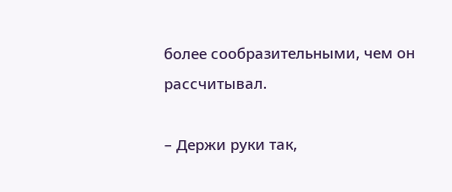более сообразительными, чем он рассчитывал.

– Держи руки так,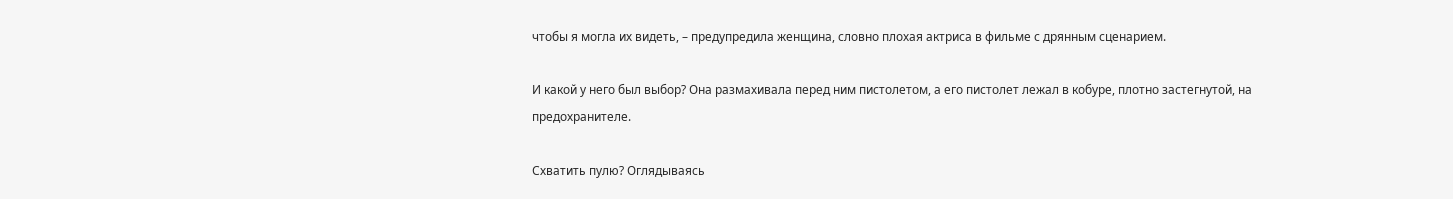чтобы я могла их видеть, – предупредила женщина, словно плохая актриса в фильме с дрянным сценарием.

И какой у него был выбор? Она размахивала перед ним пистолетом, а его пистолет лежал в кобуре, плотно застегнутой, на предохранителе.

Схватить пулю? Оглядываясь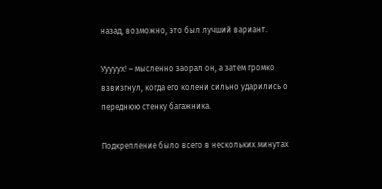назад, возможно, это был лучший вариант.

Ууууух! – мысленно заорал он, а затем громко взвизгнул, когда его колени сильно ударились о переднюю стенку багажника.

Подкрепление было всего в нескольких минутах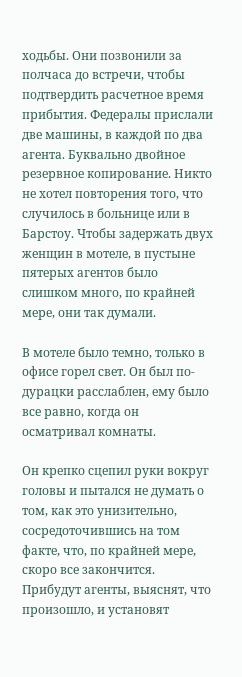ходьбы. Они позвонили за полчаса до встречи, чтобы подтвердить расчетное время прибытия. Федералы прислали две машины, в каждой по два агента. Буквально двойное резервное копирование. Никто не хотел повторения того, что случилось в больнице или в Барстоу. Чтобы задержать двух женщин в мотеле, в пустыне пятерых агентов было слишком много, по крайней мере, они так думали.

В мотеле было темно, только в офисе горел свет. Он был по-дурацки расслаблен, ему было все равно, когда он осматривал комнаты.

Он крепко сцепил руки вокруг головы и пытался не думать о том, как это унизительно, сосредоточившись на том факте, что, по крайней мере, скоро все закончится. Прибудут агенты, выяснят, что произошло, и установят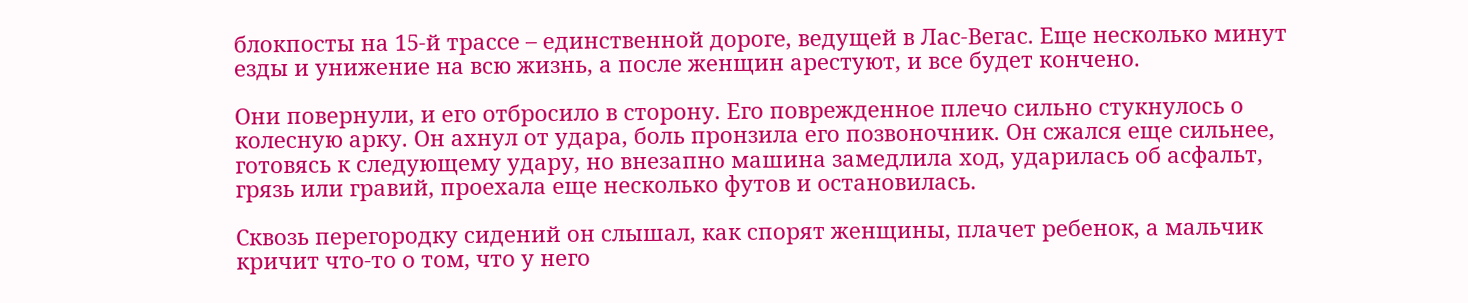блокпосты на 15-й трассе – единственной дороге, ведущей в Лас-Вегас. Еще несколько минут езды и унижение на всю жизнь, а после женщин арестуют, и все будет кончено.

Они повернули, и его отбросило в сторону. Его поврежденное плечо сильно стукнулось о колесную арку. Он ахнул от удара, боль пронзила его позвоночник. Он сжался еще сильнее, готовясь к следующему удару, но внезапно машина замедлила ход, ударилась об асфальт, грязь или гравий, проехала еще несколько футов и остановилась.

Сквозь перегородку сидений он слышал, как спорят женщины, плачет ребенок, а мальчик кричит что-то о том, что у него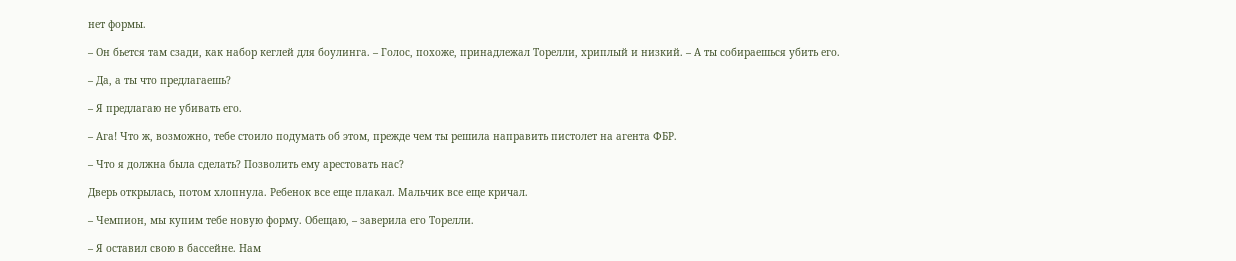нет формы.

– Он бьется там сзади, как набор кеглей для боулинга. – Голос, похоже, принадлежал Торелли, хриплый и низкий. – А ты собираешься убить его.

– Да, а ты что предлагаешь?

– Я предлагаю не убивать его.

– Ага! Что ж, возможно, тебе стоило подумать об этом, прежде чем ты решила направить пистолет на агента ФБР.

– Что я должна была сделать? Позволить ему арестовать нас?

Дверь открылась, потом хлопнула. Ребенок все еще плакал. Мальчик все еще кричал.

– Чемпион, мы купим тебе новую форму. Обещаю, – заверила его Торелли.

– Я оставил свою в бассейне. Нам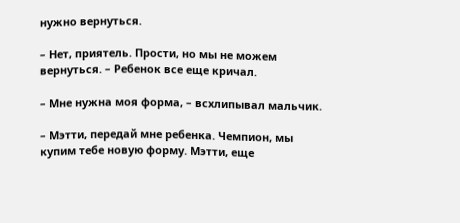нужно вернуться.

– Нет, приятель. Прости, но мы не можем вернуться. – Ребенок все еще кричал.

– Мне нужна моя форма, – всхлипывал мальчик.

– Мэтти, передай мне ребенка. Чемпион, мы купим тебе новую форму. Мэтти, еще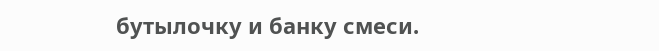бутылочку и банку смеси.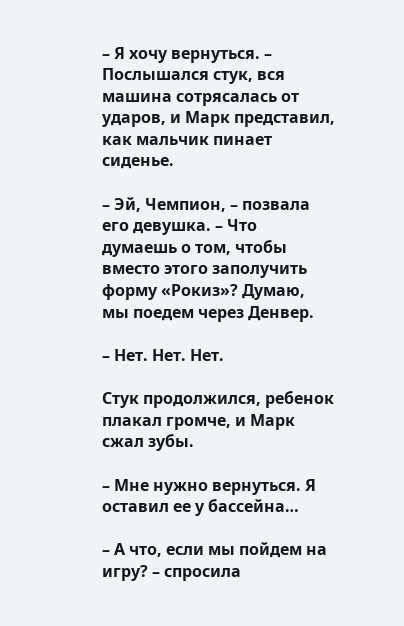– Я хочу вернуться. – Послышался стук, вся машина сотрясалась от ударов, и Марк представил, как мальчик пинает сиденье.

– Эй, Чемпион, – позвала его девушка. – Что думаешь о том, чтобы вместо этого заполучить форму «Рокиз»? Думаю, мы поедем через Денвер.

– Нет. Нет. Нет.

Стук продолжился, ребенок плакал громче, и Марк сжал зубы.

– Мне нужно вернуться. Я оставил ее у бассейна…

– А что, если мы пойдем на игру? – спросила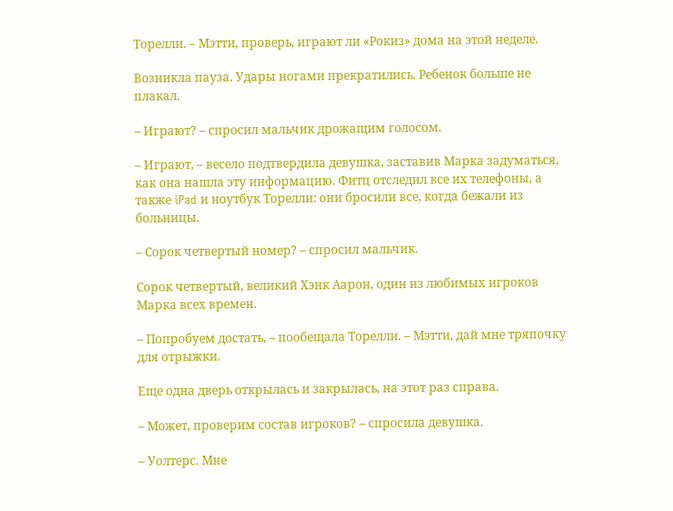Торелли. – Мэтти, проверь, играют ли «Рокиз» дома на этой неделе.

Возникла пауза. Удары ногами прекратились. Ребенок больше не плакал.

– Играют? – спросил мальчик дрожащим голосом.

– Играют, – весело подтвердила девушка, заставив Марка задуматься, как она нашла эту информацию. Фитц отследил все их телефоны, а также iPad и ноутбук Торелли: они бросили все, когда бежали из больницы.

– Сорок четвертый номер? – спросил мальчик.

Сорок четвертый, великий Хэнк Аарон, один из любимых игроков Марка всех времен.

– Попробуем достать, – пообещала Торелли. – Мэтти, дай мне тряпочку для отрыжки.

Еще одна дверь открылась и закрылась, на этот раз справа.

– Может, проверим состав игроков? – спросила девушка.

– Уолтерс. Мне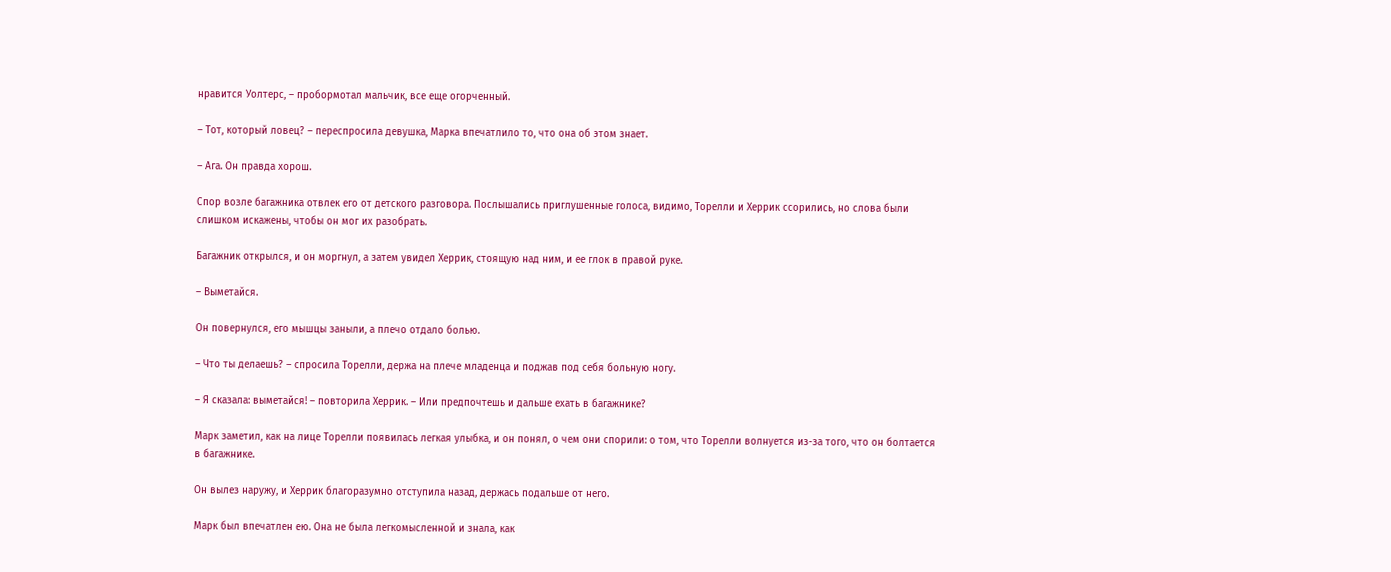нравится Уолтерс, – пробормотал мальчик, все еще огорченный.

– Тот, который ловец? – переспросила девушка, Марка впечатлило то, что она об этом знает.

– Ага. Он правда хорош.

Спор возле багажника отвлек его от детского разговора. Послышались приглушенные голоса, видимо, Торелли и Херрик ссорились, но слова были слишком искажены, чтобы он мог их разобрать.

Багажник открылся, и он моргнул, а затем увидел Херрик, стоящую над ним, и ее глок в правой руке.

– Выметайся.

Он повернулся, его мышцы заныли, а плечо отдало болью.

– Что ты делаешь? – спросила Торелли, держа на плече младенца и поджав под себя больную ногу.

– Я сказала: выметайся! – повторила Херрик. – Или предпочтешь и дальше ехать в багажнике?

Марк заметил, как на лице Торелли появилась легкая улыбка, и он понял, о чем они спорили: о том, что Торелли волнуется из-за того, что он болтается в багажнике.

Он вылез наружу, и Херрик благоразумно отступила назад, держась подальше от него.

Марк был впечатлен ею. Она не была легкомысленной и знала, как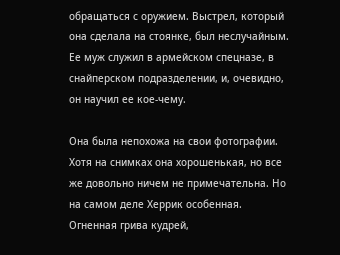обращаться с оружием. Выстрел, который она сделала на стоянке, был неслучайным. Ее муж служил в армейском спецназе, в снайперском подразделении, и, очевидно, он научил ее кое-чему.

Она была непохожа на свои фотографии. Хотя на снимках она хорошенькая, но все же довольно ничем не примечательна. Но на самом деле Херрик особенная. Огненная грива кудрей,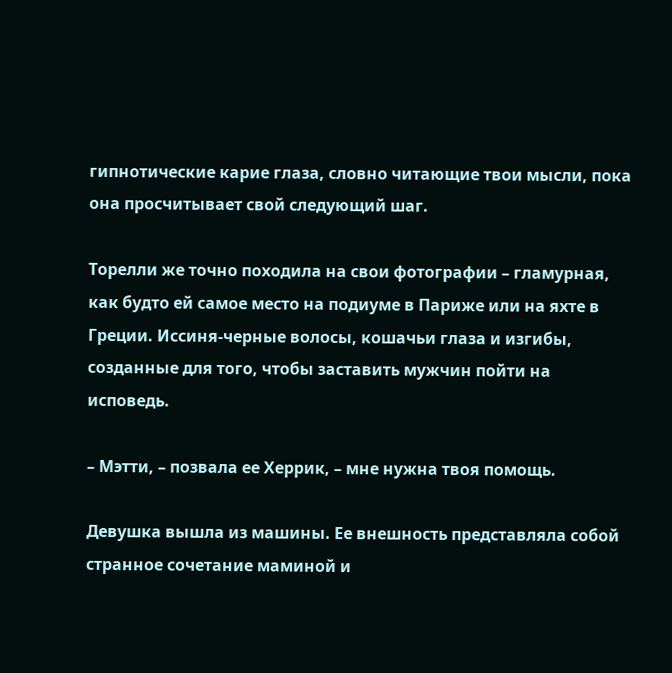гипнотические карие глаза, словно читающие твои мысли, пока она просчитывает свой следующий шаг.

Торелли же точно походила на свои фотографии – гламурная, как будто ей самое место на подиуме в Париже или на яхте в Греции. Иссиня-черные волосы, кошачьи глаза и изгибы, созданные для того, чтобы заставить мужчин пойти на исповедь.

– Мэтти, – позвала ее Херрик, – мне нужна твоя помощь.

Девушка вышла из машины. Ее внешность представляла собой странное сочетание маминой и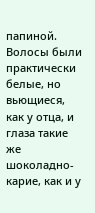папиной. Волосы были практически белые, но вьющиеся, как у отца, и глаза такие же шоколадно-карие, как и у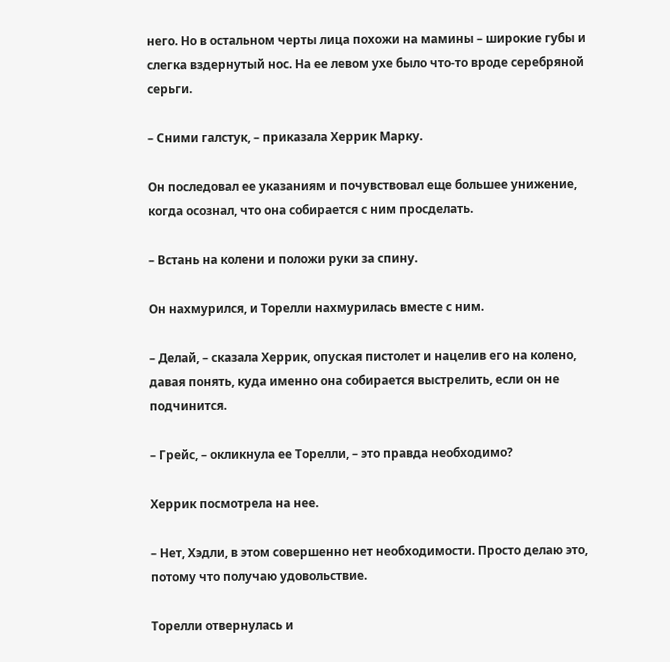него. Но в остальном черты лица похожи на мамины – широкие губы и слегка вздернутый нос. На ее левом ухе было что-то вроде серебряной серьги.

– Сними галстук, – приказала Херрик Марку.

Он последовал ее указаниям и почувствовал еще большее унижение, когда осознал, что она собирается с ним просделать.

– Встань на колени и положи руки за спину.

Он нахмурился, и Торелли нахмурилась вместе с ним.

– Делай, – сказала Херрик, опуская пистолет и нацелив его на колено, давая понять, куда именно она собирается выстрелить, если он не подчинится.

– Грейс, – окликнула ее Торелли, – это правда необходимо?

Херрик посмотрела на нее.

– Нет, Хэдли, в этом совершенно нет необходимости. Просто делаю это, потому что получаю удовольствие.

Торелли отвернулась и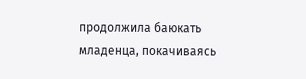продолжила баюкать младенца, покачиваясь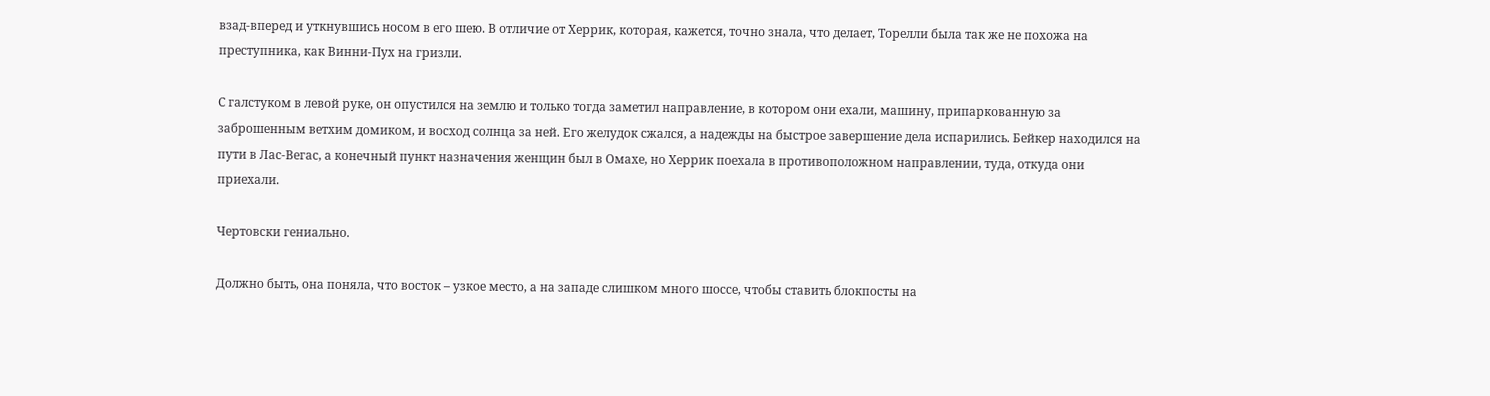взад-вперед и уткнувшись носом в его шею. В отличие от Херрик, которая, кажется, точно знала, что делает, Торелли была так же не похожа на преступника, как Винни-Пух на гризли.

С галстуком в левой руке, он опустился на землю и только тогда заметил направление, в котором они ехали, машину, припаркованную за заброшенным ветхим домиком, и восход солнца за ней. Его желудок сжался, а надежды на быстрое завершение дела испарились. Бейкер находился на пути в Лас-Вегас, а конечный пункт назначения женщин был в Омахе, но Херрик поехала в противоположном направлении, туда, откуда они приехали.

Чертовски гениально.

Должно быть, она поняла, что восток – узкое место, а на западе слишком много шоссе, чтобы ставить блокпосты на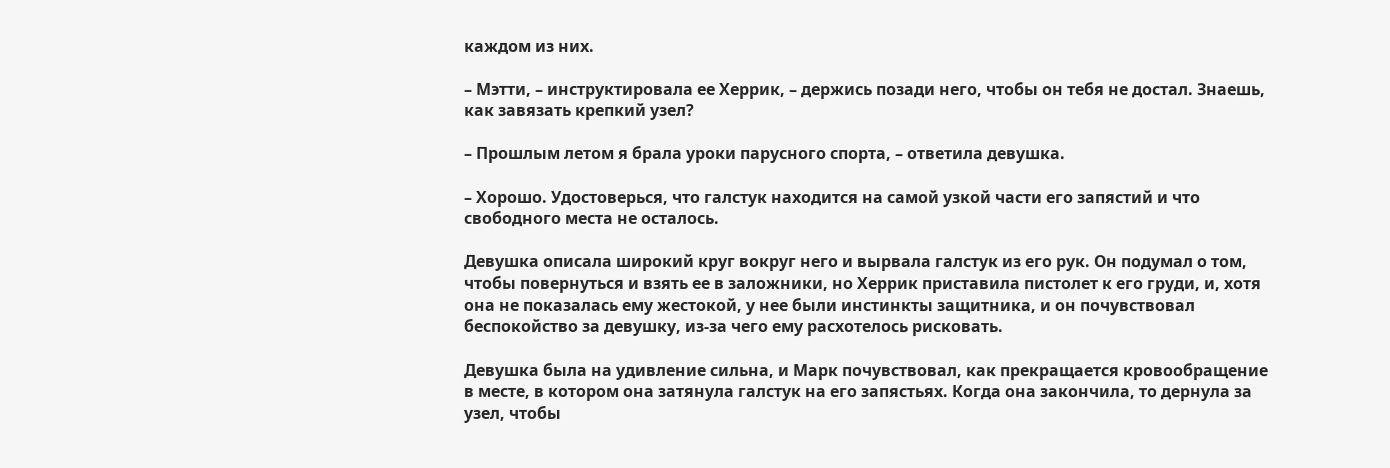каждом из них.

– Мэтти, – инструктировала ее Херрик, – держись позади него, чтобы он тебя не достал. Знаешь, как завязать крепкий узел?

– Прошлым летом я брала уроки парусного спорта, – ответила девушка.

– Хорошо. Удостоверься, что галстук находится на самой узкой части его запястий и что свободного места не осталось.

Девушка описала широкий круг вокруг него и вырвала галстук из его рук. Он подумал о том, чтобы повернуться и взять ее в заложники, но Херрик приставила пистолет к его груди, и, хотя она не показалась ему жестокой, у нее были инстинкты защитника, и он почувствовал беспокойство за девушку, из-за чего ему расхотелось рисковать.

Девушка была на удивление сильна, и Марк почувствовал, как прекращается кровообращение в месте, в котором она затянула галстук на его запястьях. Когда она закончила, то дернула за узел, чтобы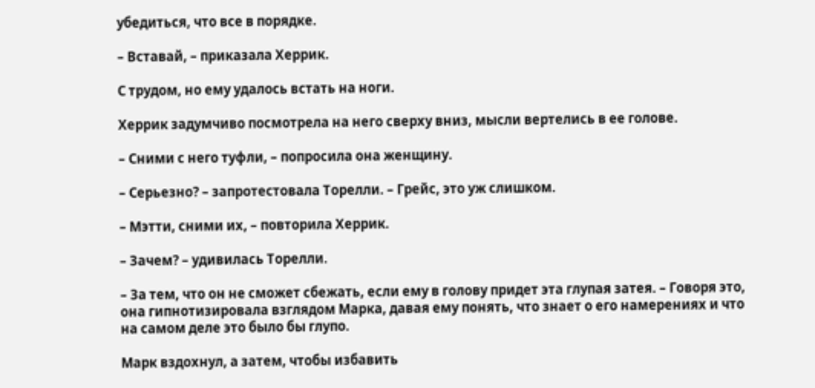убедиться, что все в порядке.

– Вставай, – приказала Херрик.

С трудом, но ему удалось встать на ноги.

Херрик задумчиво посмотрела на него сверху вниз, мысли вертелись в ее голове.

– Сними с него туфли, – попросила она женщину.

– Серьезно? – запротестовала Торелли. – Грейс, это уж слишком.

– Мэтти, сними их, – повторила Херрик.

– Зачем? – удивилась Торелли.

– За тем, что он не сможет сбежать, если ему в голову придет эта глупая затея. – Говоря это, она гипнотизировала взглядом Марка, давая ему понять, что знает о его намерениях и что на самом деле это было бы глупо.

Марк вздохнул, а затем, чтобы избавить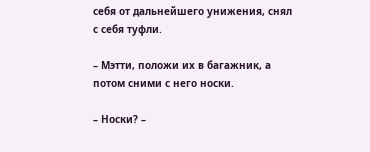себя от дальнейшего унижения, снял с себя туфли.

– Мэтти, положи их в багажник, а потом сними с него носки.

– Носки? –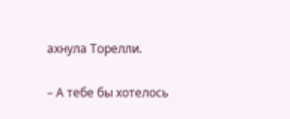ахнула Торелли.

– А тебе бы хотелось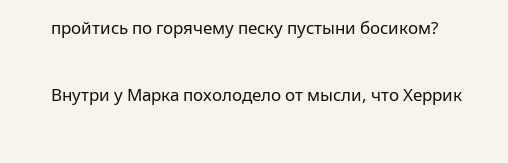пройтись по горячему песку пустыни босиком?

Внутри у Марка похолодело от мысли, что Херрик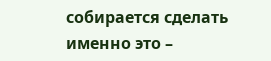собирается сделать именно это –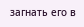загнать его в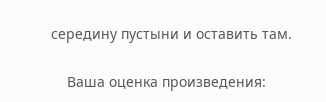середину пустыни и оставить там.


    Ваша оценка произведения: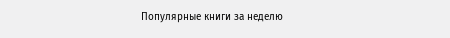Популярные книги за неделю